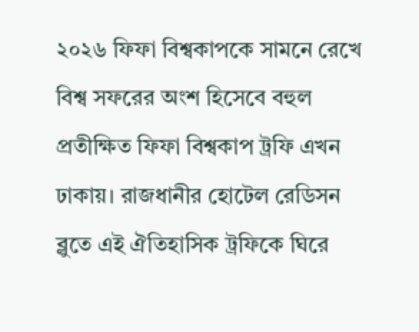২০২৬ ফিফা বিশ্বকাপকে সামনে রেখে বিশ্ব সফরের অংশ হিসেবে বহুল প্রতীক্ষিত ফিফা বিশ্বকাপ ট্রফি এখন ঢাকায়। রাজধানীর হোটেল রেডিসন ব্লুতে এই ঐতিহাসিক ট্রফিকে ঘিরে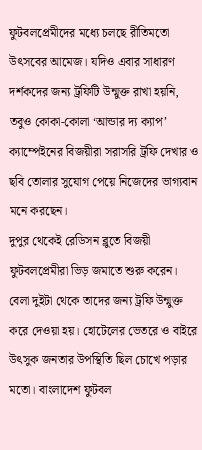ফুটবলপ্রেমীদের মধ্যে চলছে রীতিমতো উৎসবের আমেজ। যদিও এবার সাধারণ দর্শকদের জন্য ট্রফিটি উন্মুক্ত রাখা হয়নি, তবুও কোকা-কোলা ‘আন্ডার দ্য ক্যাপ’ ক্যাম্পেইনের বিজয়ীরা সরাসরি ট্রফি দেখার ও ছবি তোলার সুযোগ পেয়ে নিজেদের ভাগ্যবান মনে করছেন।
দুপুর থেকেই রেডিসন ব্লুতে বিজয়ী ফুটবলপ্রেমীরা ভিড় জমাতে শুরু করেন। বেলা দুইটা থেকে তাদের জন্য ট্রফি উন্মুক্ত করে দেওয়া হয়। হোটেলের ভেতরে ও বাইরে উৎসুক জনতার উপস্থিতি ছিল চোখে পড়ার মতো। বাংলাদেশ ফুটবল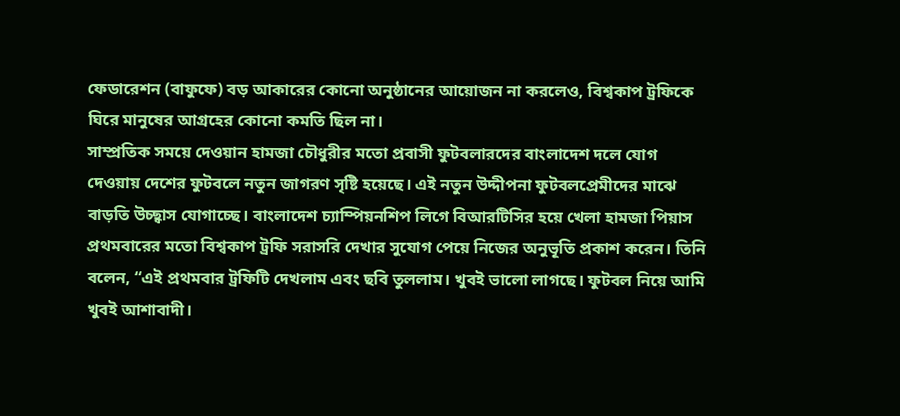ফেডারেশন (বাফুফে) বড় আকারের কোনো অনুষ্ঠানের আয়োজন না করলেও, বিশ্বকাপ ট্রফিকে ঘিরে মানুষের আগ্রহের কোনো কমতি ছিল না।
সাম্প্রতিক সময়ে দেওয়ান হামজা চৌধুরীর মতো প্রবাসী ফুটবলারদের বাংলাদেশ দলে যোগ দেওয়ায় দেশের ফুটবলে নতুন জাগরণ সৃষ্টি হয়েছে। এই নতুন উদ্দীপনা ফুটবলপ্রেমীদের মাঝে বাড়তি উচ্ছ্বাস যোগাচ্ছে। বাংলাদেশ চ্যাম্পিয়নশিপ লিগে বিআরটিসির হয়ে খেলা হামজা পিয়াস প্রথমবারের মতো বিশ্বকাপ ট্রফি সরাসরি দেখার সুযোগ পেয়ে নিজের অনুভূতি প্রকাশ করেন। তিনি বলেন, “এই প্রথমবার ট্রফিটি দেখলাম এবং ছবি তুললাম। খুবই ভালো লাগছে। ফুটবল নিয়ে আমি খুবই আশাবাদী।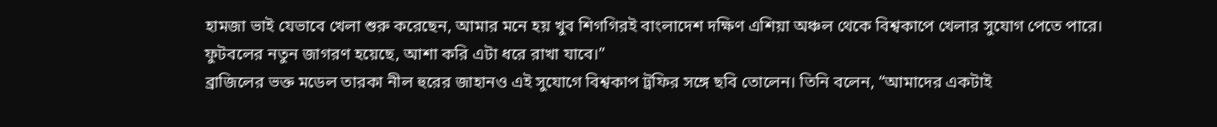হামজা ভাই যেভাবে খেলা শুরু করেছেন, আমার মনে হয় খুব শিগগিরই বাংলাদেশ দক্ষিণ এশিয়া অঞ্চল থেকে বিশ্বকাপে খেলার সুযোগ পেতে পারে। ফুটবলের নতুন জাগরণ হয়েছে, আশা করি এটা ধরে রাখা যাবে।”
ব্রাজিলের ভক্ত মডেল তারকা নীল হুরের জাহানও এই সুযোগে বিশ্বকাপ ট্রফির সঙ্গে ছবি তোলেন। তিনি বলেন, “আমাদের একটাই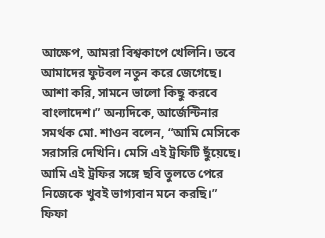আক্ষেপ, আমরা বিশ্বকাপে খেলিনি। তবে আমাদের ফুটবল নতুন করে জেগেছে। আশা করি, সামনে ভালো কিছু করবে বাংলাদেশ।” অন্যদিকে, আর্জেন্টিনার সমর্থক মো. শাওন বলেন, “আমি মেসিকে সরাসরি দেখিনি। মেসি এই ট্রফিটি ছুঁয়েছে। আমি এই ট্রফির সঙ্গে ছবি তুলতে পেরে নিজেকে খুবই ভাগ্যবান মনে করছি।”
ফিফা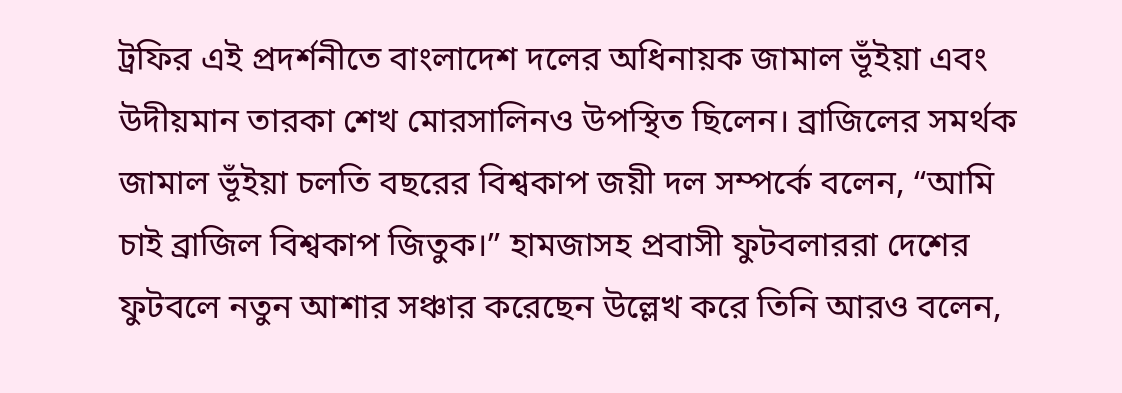ট্রফির এই প্রদর্শনীতে বাংলাদেশ দলের অধিনায়ক জামাল ভূঁইয়া এবং উদীয়মান তারকা শেখ মোরসালিনও উপস্থিত ছিলেন। ব্রাজিলের সমর্থক জামাল ভূঁইয়া চলতি বছরের বিশ্বকাপ জয়ী দল সম্পর্কে বলেন, “আমি চাই ব্রাজিল বিশ্বকাপ জিতুক।” হামজাসহ প্রবাসী ফুটবলাররা দেশের ফুটবলে নতুন আশার সঞ্চার করেছেন উল্লেখ করে তিনি আরও বলেন,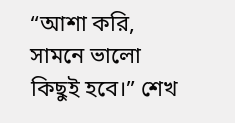“আশা করি, সামনে ভালো কিছুই হবে।” শেখ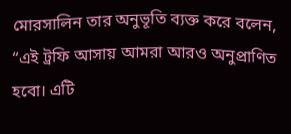মোরসালিন তার অনুভূতি ব্যক্ত করে বলেন, “এই ট্রফি আসায় আমরা আরও অনুপ্রাণিত হবো। এটি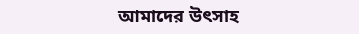আমাদের উৎসাহ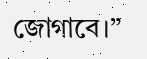জোগাবে।”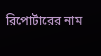রিপোর্টারের নাম